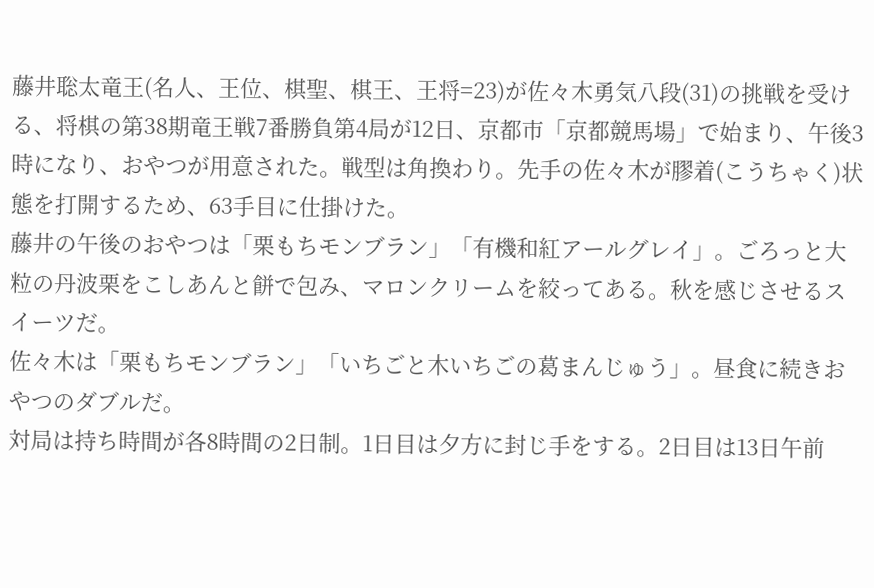藤井聡太竜王(名人、王位、棋聖、棋王、王将=23)が佐々木勇気八段(31)の挑戦を受ける、将棋の第38期竜王戦7番勝負第4局が12日、京都市「京都競馬場」で始まり、午後3時になり、おやつが用意された。戦型は角換わり。先手の佐々木が膠着(こうちゃく)状態を打開するため、63手目に仕掛けた。
藤井の午後のおやつは「栗もちモンブラン」「有機和紅アールグレイ」。ごろっと大粒の丹波栗をこしあんと餅で包み、マロンクリームを絞ってある。秋を感じさせるスイーツだ。
佐々木は「栗もちモンブラン」「いちごと木いちごの葛まんじゅう」。昼食に続きおやつのダブルだ。
対局は持ち時間が各8時間の2日制。1日目は夕方に封じ手をする。2日目は13日午前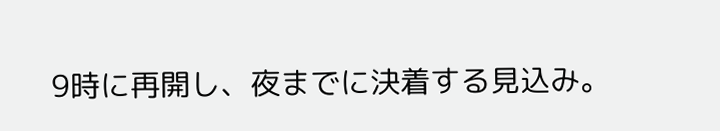9時に再開し、夜までに決着する見込み。